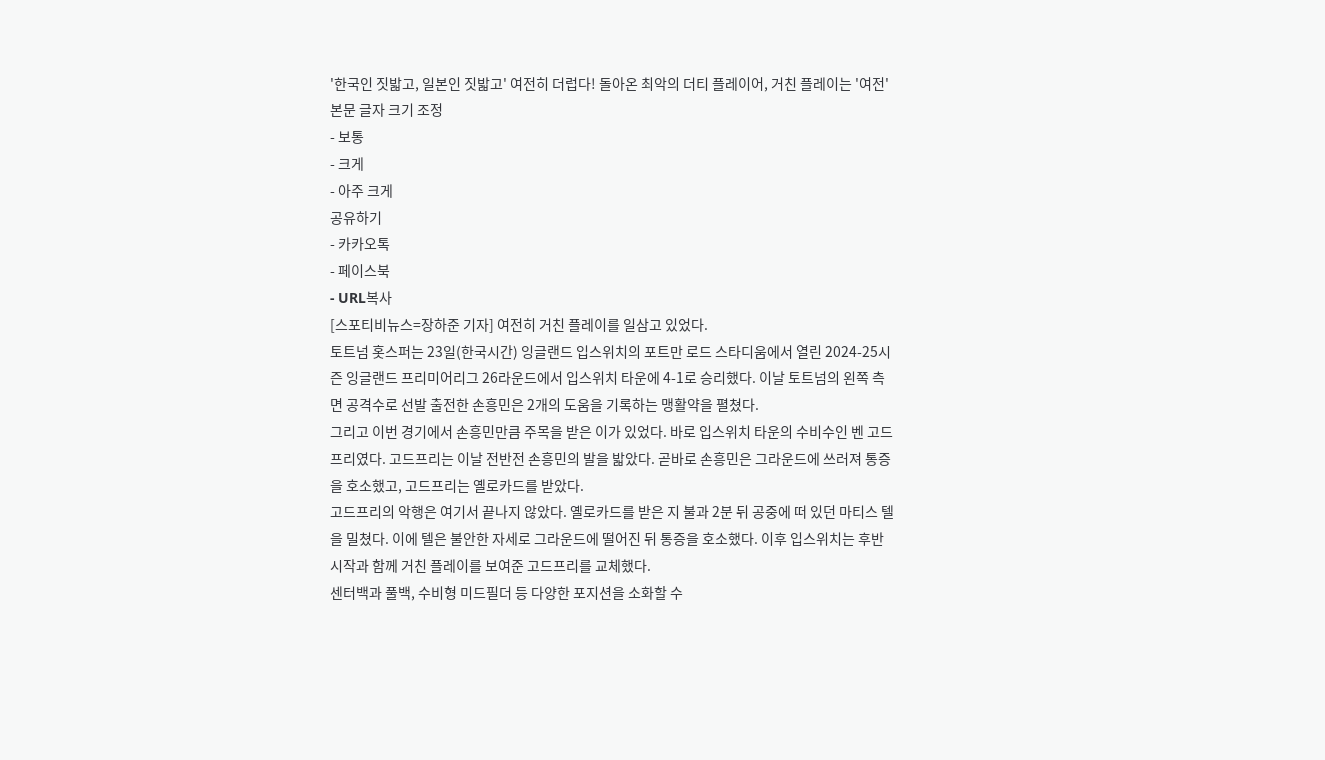'한국인 짓밟고, 일본인 짓밟고' 여전히 더럽다! 돌아온 최악의 더티 플레이어, 거친 플레이는 '여전'
본문 글자 크기 조정
- 보통
- 크게
- 아주 크게
공유하기
- 카카오톡
- 페이스북
- URL복사
[스포티비뉴스=장하준 기자] 여전히 거친 플레이를 일삼고 있었다.
토트넘 홋스퍼는 23일(한국시간) 잉글랜드 입스위치의 포트만 로드 스타디움에서 열린 2024-25시즌 잉글랜드 프리미어리그 26라운드에서 입스위치 타운에 4-1로 승리했다. 이날 토트넘의 왼쪽 측면 공격수로 선발 출전한 손흥민은 2개의 도움을 기록하는 맹활약을 펼쳤다.
그리고 이번 경기에서 손흥민만큼 주목을 받은 이가 있었다. 바로 입스위치 타운의 수비수인 벤 고드프리였다. 고드프리는 이날 전반전 손흥민의 발을 밟았다. 곧바로 손흥민은 그라운드에 쓰러져 통증을 호소했고, 고드프리는 옐로카드를 받았다.
고드프리의 악행은 여기서 끝나지 않았다. 옐로카드를 받은 지 불과 2분 뒤 공중에 떠 있던 마티스 텔을 밀쳤다. 이에 텔은 불안한 자세로 그라운드에 떨어진 뒤 통증을 호소했다. 이후 입스위치는 후반 시작과 함께 거친 플레이를 보여준 고드프리를 교체했다.
센터백과 풀백, 수비형 미드필더 등 다양한 포지션을 소화할 수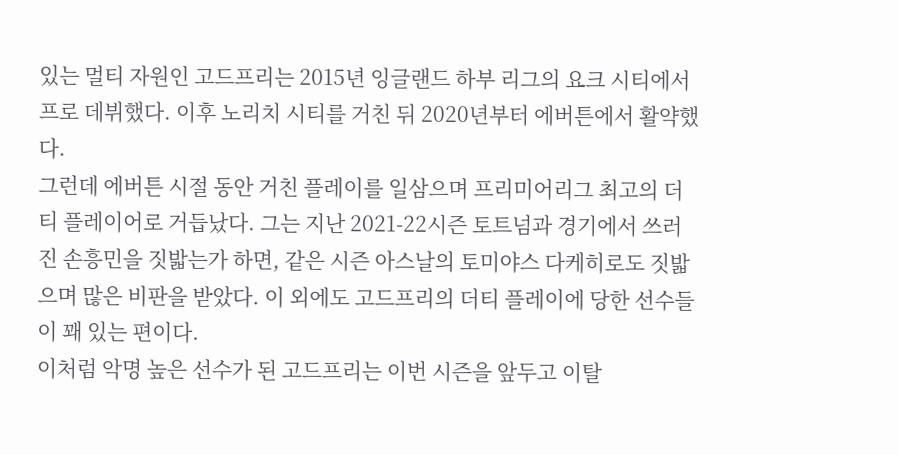있는 멀티 자원인 고드프리는 2015년 잉글랜드 하부 리그의 요크 시티에서 프로 데뷔했다. 이후 노리치 시티를 거친 뒤 2020년부터 에버튼에서 활약했다.
그런데 에버튼 시절 동안 거친 플레이를 일삼으며 프리미어리그 최고의 더티 플레이어로 거듭났다. 그는 지난 2021-22시즌 토트넘과 경기에서 쓰러진 손흥민을 짓밟는가 하면, 같은 시즌 아스날의 토미야스 다케히로도 짓밟으며 많은 비판을 받았다. 이 외에도 고드프리의 더티 플레이에 당한 선수들이 꽤 있는 편이다.
이처럼 악명 높은 선수가 된 고드프리는 이번 시즌을 앞두고 이탈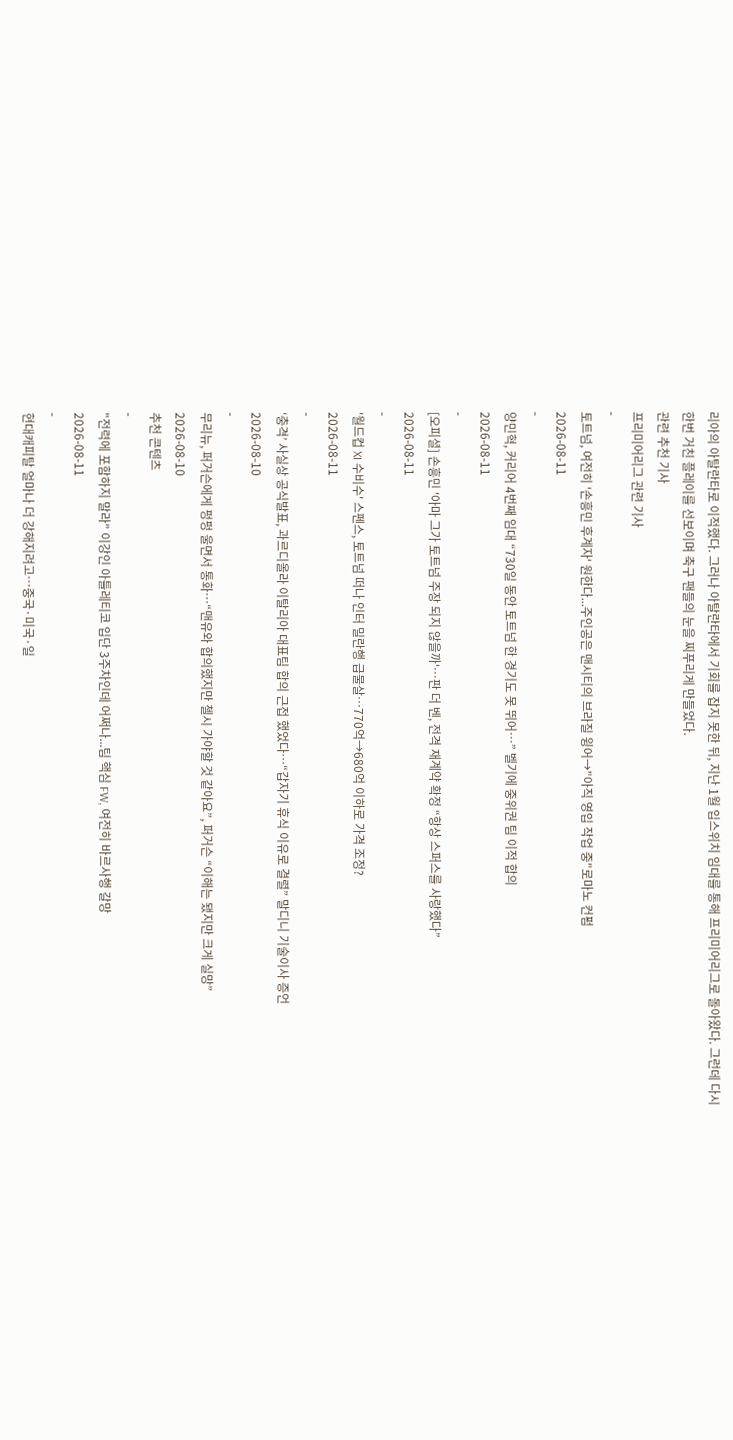리아의 아탈란타로 이적했다. 그러나 아탈란타에서 기회를 잡지 못한 뒤, 지난 1월 입스위치 임대를 통해 프리미어리그로 돌아왔다. 그런데 다시 한번 거친 플레이를 선보이며 축구 팬들의 눈을 찌푸리게 만들었다.
관련 추천 기사
프리미어리그 관련 기사
-
토트넘, 여전히 '손흥민 후계자' 원한다...주인공은 맨시티의 브라질 윙어→"아직 영입 작업 중"로마노 컨펌
2026-08-11
-
양민혁, 커리어 4번째 임대 “730일 동안 토트넘 한 경기도 못 뛰어…” 벨기에 중위권 팀 이적 합의
2026-08-11
-
[오피셜] 손흥민 '아마 그가 토트넘 주장 되지 않을까'…판 더 벤, 전격 재계약 확정 “항상 스퍼스를 사랑했다”
2026-08-11
-
'월드컵 XI 수비수' 스펜스, 토트넘 떠나 인터 밀란행 급물살…770억→680억 이하로 가격 조정?
2026-08-11
-
‘충격’ 사실상 공식발표, 과르디올라 이탈리아 대표팀 합의 근접 했었다…“갑자기 휴식 이유로 결렬” 말디니 기술이사 증언
2026-08-10
-
무리뉴, 퍼거슨에게 펑펑 울면서 통화…“맨유와 합의했지만 첼시 가야할 것 같아요”, 퍼거슨 “이해는 됐지만 크게 실망”
2026-08-10
추천 콘텐츠
-
"전력에 포함하지 말라" 이강인 아틀레티코 입단 3주차인데 어쩌나...팀 핵심 FW, 여전히 바르사행 갈망
2026-08-11
-
현대캐피탈 얼마나 더 강해지려고…중국·미국·일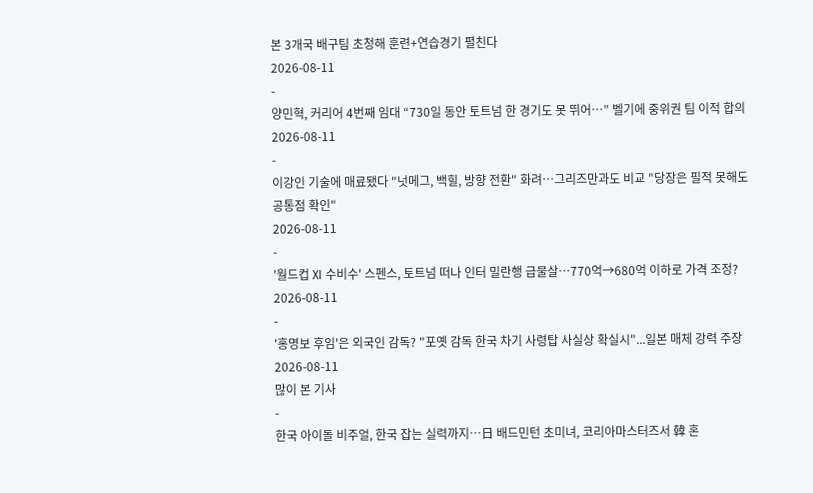본 3개국 배구팀 초청해 훈련+연습경기 펼친다
2026-08-11
-
양민혁, 커리어 4번째 임대 “730일 동안 토트넘 한 경기도 못 뛰어…” 벨기에 중위권 팀 이적 합의
2026-08-11
-
이강인 기술에 매료됐다 "넛메그, 백힐, 방향 전환" 화려…그리즈만과도 비교 "당장은 필적 못해도 공통점 확인"
2026-08-11
-
'월드컵 XI 수비수' 스펜스, 토트넘 떠나 인터 밀란행 급물살…770억→680억 이하로 가격 조정?
2026-08-11
-
'홍명보 후임'은 외국인 감독? "포옛 감독 한국 차기 사령탑 사실상 확실시"...일본 매체 강력 주장
2026-08-11
많이 본 기사
-
한국 아이돌 비주얼, 한국 잡는 실력까지…日 배드민턴 초미녀, 코리아마스터즈서 韓 혼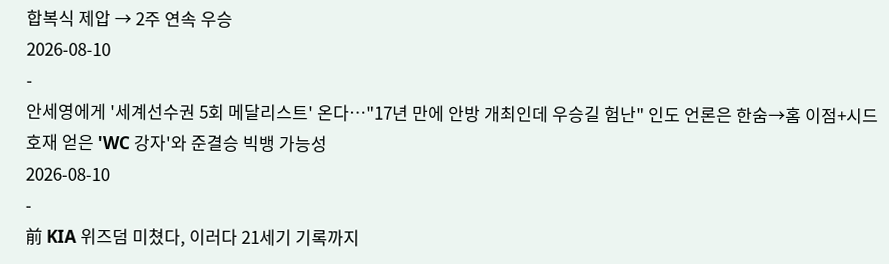합복식 제압 → 2주 연속 우승
2026-08-10
-
안세영에게 '세계선수권 5회 메달리스트' 온다…"17년 만에 안방 개최인데 우승길 험난" 인도 언론은 한숨→홈 이점+시드 호재 얻은 'WC 강자'와 준결승 빅뱅 가능성
2026-08-10
-
前 KIA 위즈덤 미쳤다, 이러다 21세기 기록까지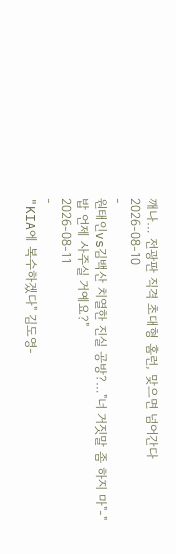깨나… 전광판 직격 초대형 홈런, 맞으면 넘어간다
2026-08-10
-
원태인vs김백산 치열한 진실 공방?…"너 거짓말 좀 하지 마"-"밥 언제 사주실 거예요?"
2026-08-11
-
"KIA에 복수하겠다" 김도영-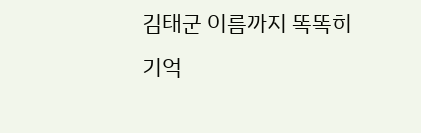김태군 이름까지 똑똑히 기억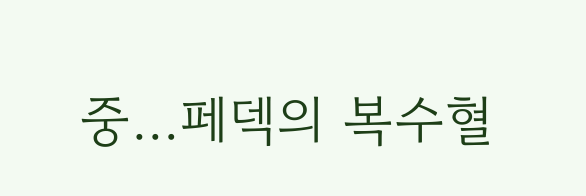중…페덱의 복수혈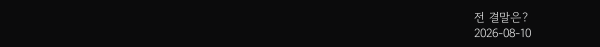전 결말은?
2026-08-10